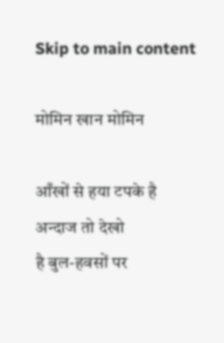Skip to main content

मोमिन खान मोमिन

आँखों से हया टपके है अन्दाज तो देखो
है बुल-हवसों पर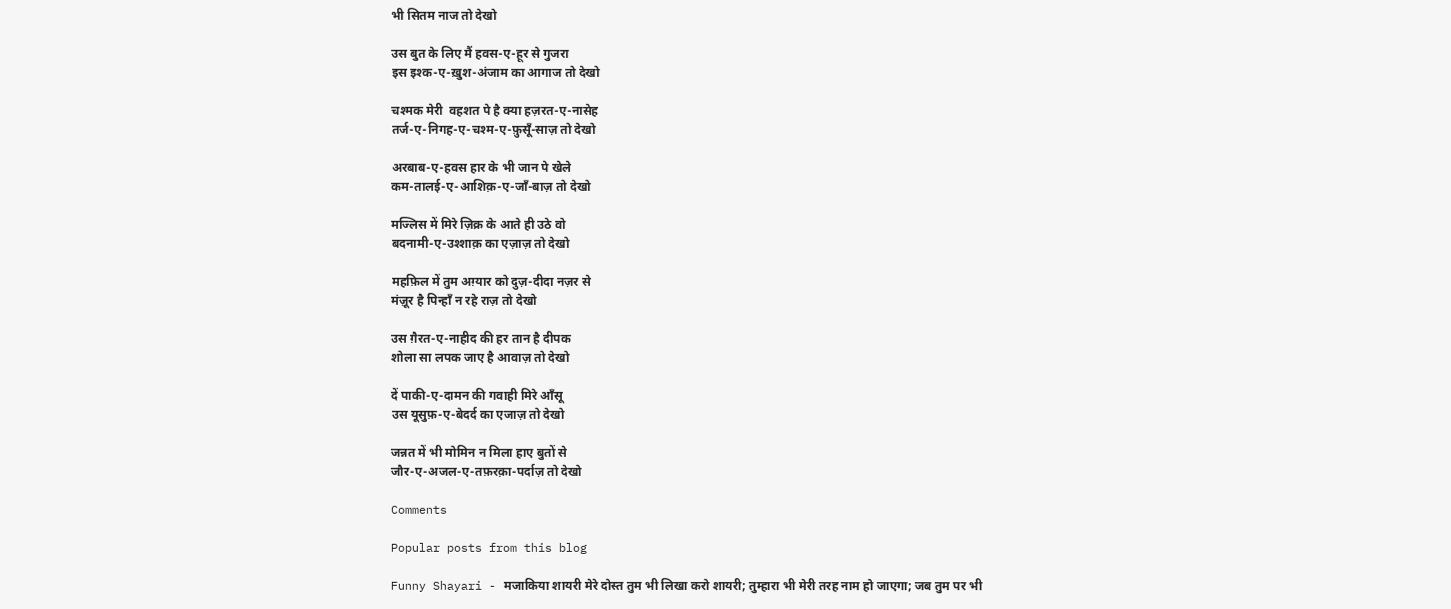भी सितम नाज तो देखो

उस बुत के लिए मैं हवस-ए-हूर से गुजरा
इस इश्क-ए-ख़ुश-अंजाम का आगाज तो देखो

चश्मक मेरी  वहशत पे है क्या हज़रत-ए-नासेह
तर्ज-ए-निगह-ए-चश्म-ए-फ़ुसूँ-साज़ तो देखो

अरबाब-ए-हवस हार के भी जान पे खेले
कम-तालई-ए-आशिक़-ए-जाँ-बाज़ तो देखो

मज्लिस में मिरे ज़िक्र के आते ही उठे वो
बदनामी-ए-उश्शाक़ का एज़ाज़ तो देखो

महफ़िल में तुम अग़्यार को दुज़-दीदा नज़र से
मंज़ूर है पिन्हाँ न रहे राज़ तो देखो

उस ग़ैरत-ए-नाहीद की हर तान है दीपक
शोला सा लपक जाए है आवाज़ तो देखो

दें पाकी-ए-दामन की गवाही मिरे आँसू
उस यूसुफ़-ए-बेदर्द का एजाज़ तो देखो

जन्नत में भी मोमिन न मिला हाए बुतों से
जौर-ए-अजल-ए-तफ़रक़ा-पर्दाज़ तो देखो

Comments

Popular posts from this blog

Funny Shayari - मजाकिया शायरी मेरे दोस्त तुम भी लिखा करो शायरी; तुम्हारा भी मेरी तरह नाम हो जाएगा; जब तुम पर भी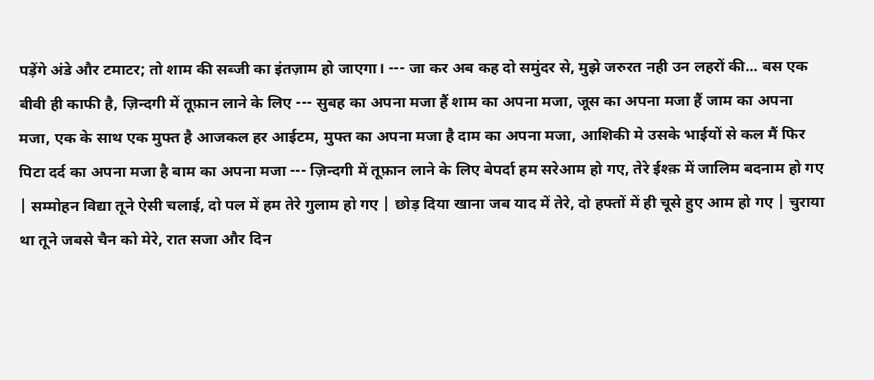पड़ेंगे अंडे और टमाटर; तो शाम की सब्जी का इंतज़ाम हो जाएगा। --- जा कर अब कह दो समुंदर से, मुझे जरुरत नही उन लहरों की... बस एक बीवी ही काफी है, ज़िन्दगी में तूफ़ान लाने के लिए --- सुबह का अपना मजा हैं शाम का अपना मजा, जूस का अपना मजा हैं जाम का अपना मजा, एक के साथ एक मुफ्त है आजकल हर आईटम, मुफ्त का अपना मजा है दाम का अपना मजा, आशिकी मे उसके भाईयों से कल मैं फिर पिटा दर्द का अपना मजा है बाम का अपना मजा --- ज़िन्दगी में तूफ़ान लाने के लिए बेपर्दा हम सरेआम हो गए, तेरे ईश्क़ में जालिम बदनाम हो गए | सम्मोहन विद्या तूने ऐसी चलाई, दो पल में हम तेरे गुलाम हो गए | छोड़ दिया खाना जब याद में तेरे, दो हफ्तों में ही चूसे हुए आम हो गए | चुराया था तूने जबसे चैन को मेरे, रात सजा और दिन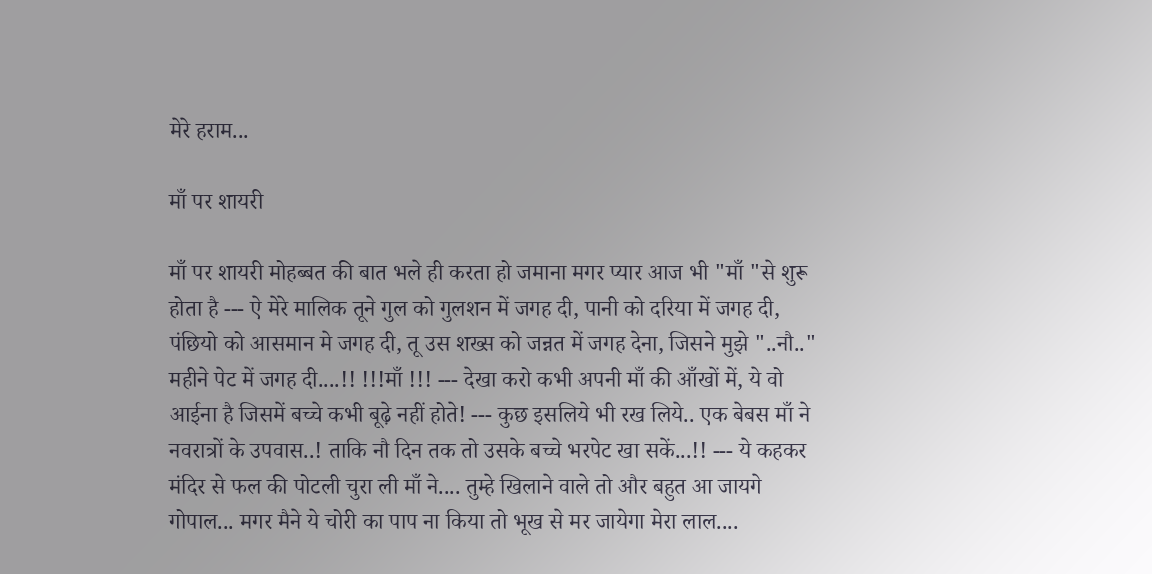मेरे हराम...

माँ पर शायरी

माँ पर शायरी मोहब्बत की बात भले ही करता हो जमाना मगर प्यार आज भी "माँ "से शुरू होता है --- ऐ मेरे मालिक तूने गुल को गुलशन में जगह दी, पानी को दरिया में जगह दी, पंछियो को आसमान मे जगह दी, तू उस शख्स को जन्नत में जगह देना, जिसने मुझे "..नौ.." महीने पेट में जगह दी....!! !!!माँ !!! --- देखा करो कभी अपनी माँ की आँखों में, ये वो आईना है जिसमें बच्चे कभी बूढ़े नहीं होते! --- कुछ इसलिये भी रख लिये.. एक बेबस माँ ने नवरात्रों के उपवास..! ताकि नौ दिन तक तो उसके बच्चे भरपेट खा सकें...!! --- ये कहकर मंदिर से फल की पोटली चुरा ली माँ ने.... तुम्हे खिलाने वाले तो और बहुत आ जायगे गोपाल... मगर मैने ये चोरी का पाप ना किया तो भूख से मर जायेगा मेरा लाल....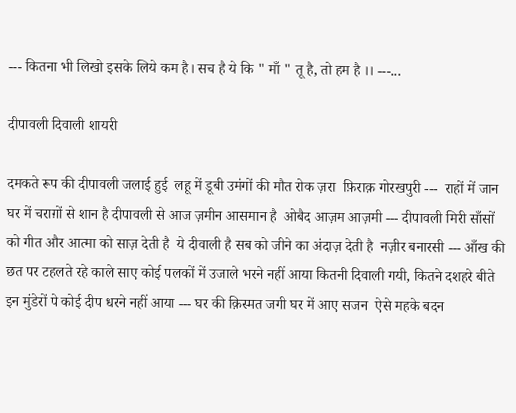--- कितना भी लिखो इसके लिये कम है। सच है ये कि " माँ " तू है, तो हम है ।। ---...

दीपावली दिवाली शायरी

दमकते रूप की दीपावली जलाई हुई  लहू में डूबी उमंगों की मौत रोक ज़रा  फ़िराक़ गोरखपुरी ---  राहों में जान घर में चराग़ों से शान है दीपावली से आज ज़मीन आसमान है  ओबैद आज़म आज़मी --- दीपावली मिरी साँसों को गीत और आत्मा को साज़ देती है  ये दीवाली है सब को जीने का अंदाज़ देती है  नज़ीर बनारसी --- आँख की छत पर टहलते रहे काले साए कोई पलकों में उजाले भरने नहीं आया कितनी दिवाली गयी, कितने दशहरे बीते इन मुंडेरों पे कोई दीप धरने नहीं आया --- घर की क़िस्मत जगी घर में आए सजन  ऐसे महके बदन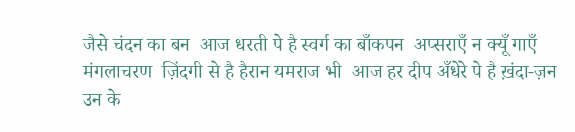जैसे चंदन का बन  आज धरती पे है स्वर्ग का बाँकपन  अप्सराएँ न क्यूँ गाएँ मंगलाचरण  ज़िंदगी से है हैरान यमराज भी  आज हर दीप अँधेरे पे है ख़ंदा-ज़न  उन के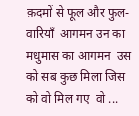क़दमों से फूल और फुल-वारियाँ  आगमन उन का मधुमास का आगमन  उस को सब कुछ मिला जिस को वो मिल गए  वो ...